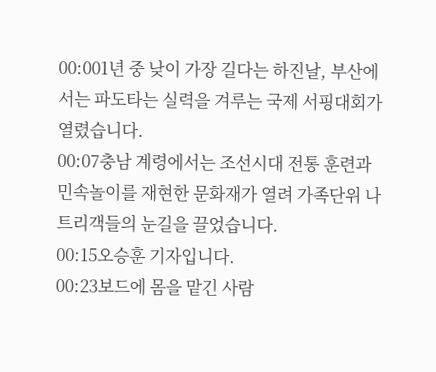00:001년 중 낮이 가장 길다는 하진날, 부산에서는 파도타는 실력을 겨루는 국제 서핑대회가 열렸습니다.
00:07충남 계령에서는 조선시대 전통 훈련과 민속놀이를 재현한 문화재가 열려 가족단위 나트리객들의 눈길을 끌었습니다.
00:15오승훈 기자입니다.
00:23보드에 몸을 맡긴 사람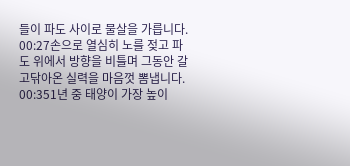들이 파도 사이로 물살을 가릅니다.
00:27손으로 열심히 노를 젖고 파도 위에서 방향을 비틀며 그동안 갈고닦아온 실력을 마음껏 뽐냅니다.
00:351년 중 태양이 가장 높이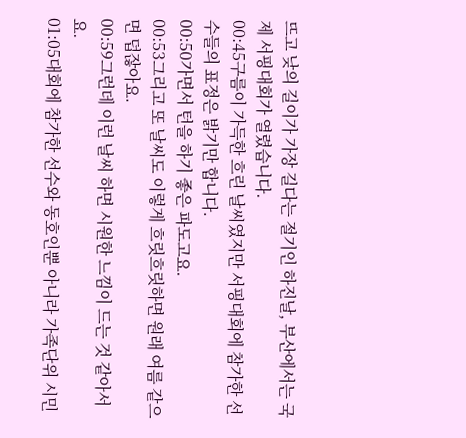뜨고 낮의 길이가 가장 길다는 절기인 하진날, 부산에서는 국제 서핑대회가 열렸습니다.
00:45구름이 가득한 흐린 날씨였지만 서핑대회에 참가한 선수들의 표정은 밝기만 합니다.
00:50가면서 턴을 하기 좋은 파도고요.
00:53그리고 또 날씨도 이렇게 흐릿흐릿하면 원래 여름 같으면 덥잖아요.
00:59그런데 이런 날씨 하면 시원한 느낌이 드는 것 같아서요.
01:05대회에 참가한 선수와 동호인뿐 아니라 가족단위 시민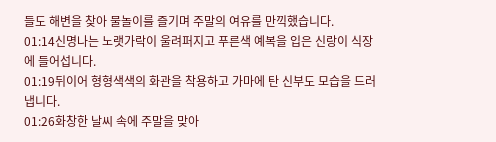들도 해변을 찾아 물놀이를 즐기며 주말의 여유를 만끽했습니다.
01:14신명나는 노랫가락이 울려퍼지고 푸른색 예복을 입은 신랑이 식장에 들어섭니다.
01:19뒤이어 형형색색의 화관을 착용하고 가마에 탄 신부도 모습을 드러냅니다.
01:26화창한 날씨 속에 주말을 맞아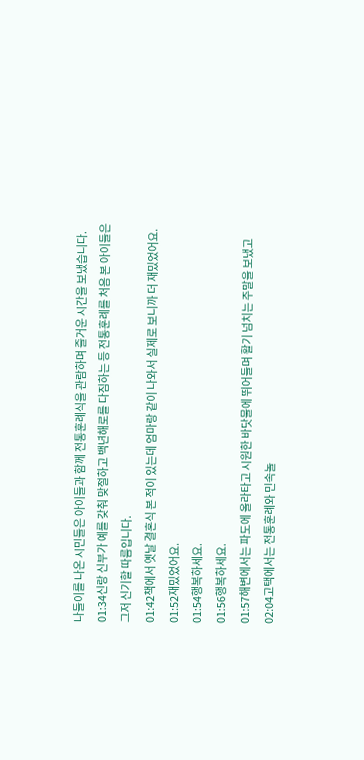나들이를 나온 시민들은 아이들과 함께 전통훈례식을 관람하며 즐거운 시간을 보냈습니다.
01:34신랑 신부가 예를 갖춰 맞절하고 백년해로를 다짐하는 등 전통훈례를 처음 본 아이들은 그저 신기할 따름입니다.
01:42책에서 옛날 결혼식 본 적이 있는데 엄마랑 같이 나와서 실제로 보니까 더 재밌었어요.
01:52재밌었어요.
01:54행복하세요.
01:56행복하세요.
01:57해변에서는 파도에 올라타고 시원한 바닷물에 뛰어들며 활기 넘치는 주말을 보냈고
02:04고택에서는 전통훈례와 민속놀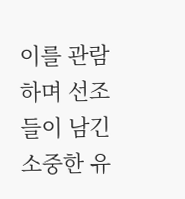이를 관람하며 선조들이 남긴 소중한 유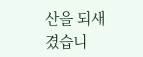산을 되새겼습니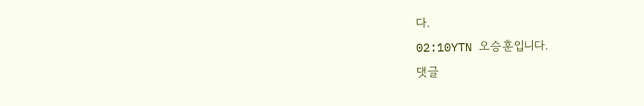다.
02:10YTN 오승훈입니다.
댓글